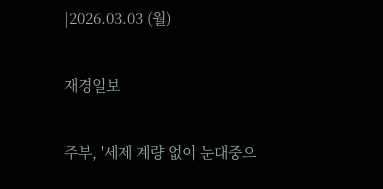|2026.03.03 (월)

재경일보

주부, '세제 계량 없이 눈대중으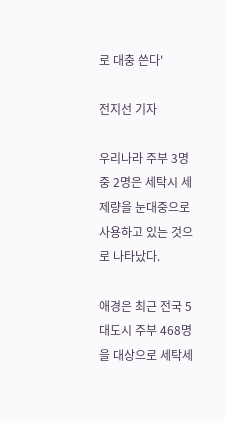로 대충 쓴다'

전지선 기자

우리나라 주부 3명 중 2명은 세탁시 세제량을 눈대중으로 사용하고 있는 것으로 나타났다.

애경은 최근 전국 5대도시 주부 468명을 대상으로 세탁세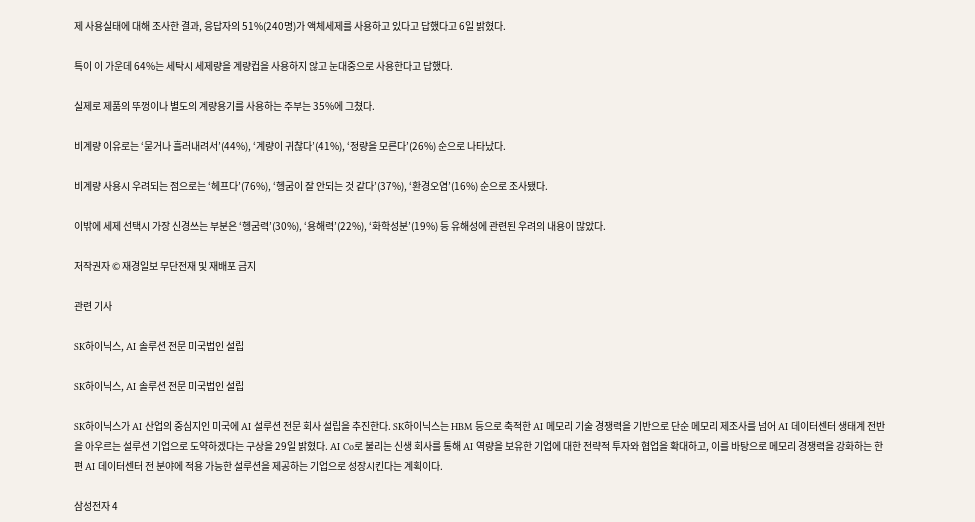제 사용실태에 대해 조사한 결과, 응답자의 51%(240명)가 액체세제를 사용하고 있다고 답했다고 6일 밝혔다.

특이 이 가운데 64%는 세탁시 세제량을 계량컵을 사용하지 않고 눈대중으로 사용한다고 답했다.

실제로 제품의 뚜껑이나 별도의 계량용기를 사용하는 주부는 35%에 그쳤다.

비계량 이유로는 ‘묻거나 흘러내려서’(44%), ‘계량이 귀찮다’(41%), ‘정량을 모른다’(26%) 순으로 나타났다.

비계량 사용시 우려되는 점으로는 ‘헤프다’(76%), ‘헹굼이 잘 안되는 것 같다’(37%), ‘환경오염’(16%) 순으로 조사됐다.

이밖에 세제 선택시 가장 신경쓰는 부분은 ‘헹굼력’(30%), ‘용해력’(22%), ‘화학성분’(19%) 등 유해성에 관련된 우려의 내용이 많았다.

저작권자 © 재경일보 무단전재 및 재배포 금지

관련 기사

SK하이닉스, AI 솔루션 전문 미국법인 설립

SK하이닉스, AI 솔루션 전문 미국법인 설립

SK하이닉스가 AI 산업의 중심지인 미국에 AI 설루션 전문 회사 설립을 추진한다. SK하이닉스는 HBM 등으로 축적한 AI 메모리 기술 경쟁력을 기반으로 단순 메모리 제조사를 넘어 AI 데이터센터 생태계 전반을 아우르는 설루션 기업으로 도약하겠다는 구상을 29일 밝혔다. AI Co로 불리는 신생 회사를 통해 AI 역량을 보유한 기업에 대한 전략적 투자와 협업을 확대하고, 이를 바탕으로 메모리 경쟁력을 강화하는 한편 AI 데이터센터 전 분야에 적용 가능한 설루션을 제공하는 기업으로 성장시킨다는 계획이다.

삼성전자 4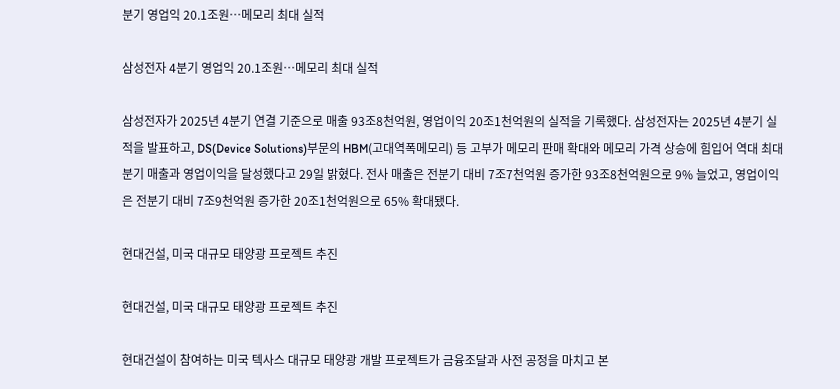분기 영업익 20.1조원…메모리 최대 실적

삼성전자 4분기 영업익 20.1조원…메모리 최대 실적

삼성전자가 2025년 4분기 연결 기준으로 매출 93조8천억원, 영업이익 20조1천억원의 실적을 기록했다. 삼성전자는 2025년 4분기 실적을 발표하고, DS(Device Solutions)부문의 HBM(고대역폭메모리) 등 고부가 메모리 판매 확대와 메모리 가격 상승에 힘입어 역대 최대 분기 매출과 영업이익을 달성했다고 29일 밝혔다. 전사 매출은 전분기 대비 7조7천억원 증가한 93조8천억원으로 9% 늘었고, 영업이익은 전분기 대비 7조9천억원 증가한 20조1천억원으로 65% 확대됐다.

현대건설, 미국 대규모 태양광 프로젝트 추진

현대건설, 미국 대규모 태양광 프로젝트 추진

현대건설이 참여하는 미국 텍사스 대규모 태양광 개발 프로젝트가 금융조달과 사전 공정을 마치고 본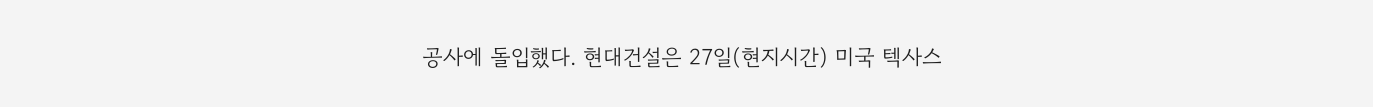공사에 돌입했다. 현대건설은 27일(현지시간) 미국 텍사스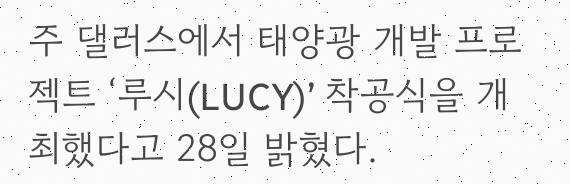주 댈러스에서 태양광 개발 프로젝트 ‘루시(LUCY)’ 착공식을 개최했다고 28일 밝혔다.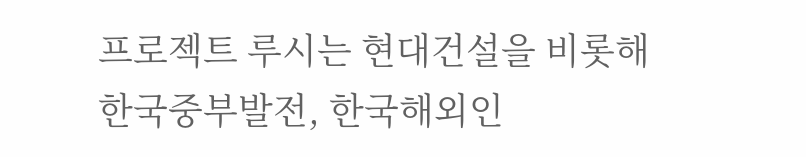프로젝트 루시는 현대건설을 비롯해 한국중부발전, 한국해외인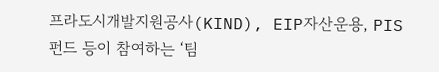프라도시개발지원공사(KIND), EIP자산운용, PIS펀드 등이 참여하는 ‘팀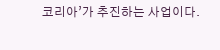코리아’가 추진하는 사업이다.